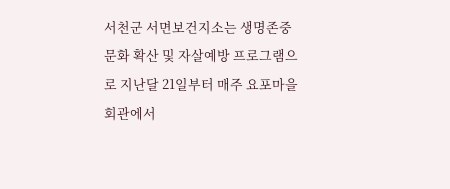서천군 서면보건지소는 생명존중문화 확산 및 자살예방 프로그램으로 지난달 21일부터 매주 요포마을회관에서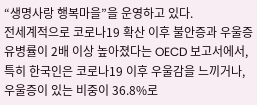“생명사랑 행복마을”을 운영하고 있다.
전세계적으로 코로나19 확산 이후 불안증과 우울증 유병률이 2배 이상 높아졌다는 OECD 보고서에서, 특히 한국인은 코로나19 이후 우울감을 느끼거나, 우울증이 있는 비중이 36.8%로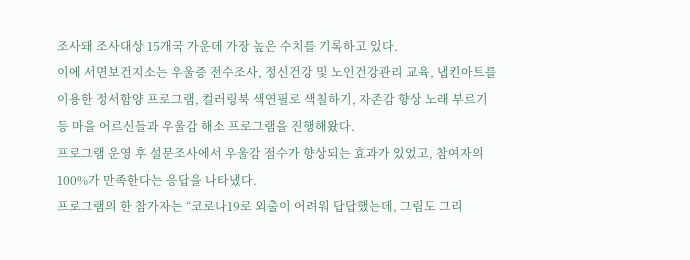조사돼 조사대상 15개국 가운데 가장 높은 수치를 기록하고 있다.
이에 서면보건지소는 우울증 전수조사, 정신건강 및 노인건강관리 교육, 냅킨아트를 이용한 정서함양 프로그램, 컬러링북 색연필로 색칠하기, 자존감 향상 노래 부르기 등 마을 어르신들과 우울감 해소 프로그램을 진행해왔다.
프로그램 운영 후 설문조사에서 우울감 점수가 향상되는 효과가 있었고, 참여자의 100%가 만족한다는 응답을 나타냈다.
프로그램의 한 참가자는 “코로나19로 외출이 어려워 답답했는데, 그림도 그리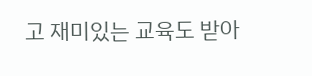고 재미있는 교육도 받아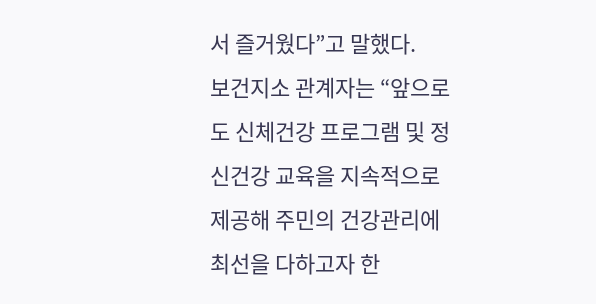서 즐거웠다”고 말했다.
보건지소 관계자는 “앞으로도 신체건강 프로그램 및 정신건강 교육을 지속적으로 제공해 주민의 건강관리에 최선을 다하고자 한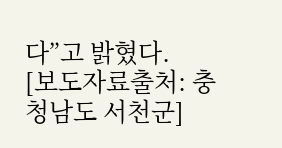다”고 밝혔다.
[보도자료출처: 충청남도 서천군]